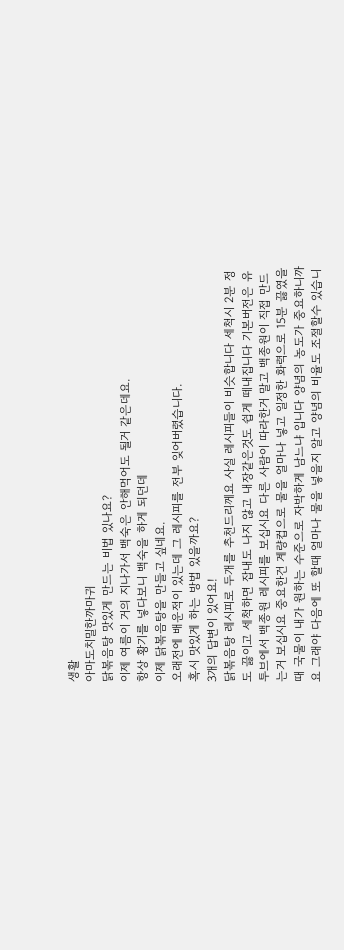생활
아마도치밀한까마귀
닭볶음탕 맛있게 만드는 비법 있나요?
이제 여름이 거의 지나가서 백숙은 안해먹어도 될거 같은데요.
항상 황기를 넣다보니 백숙을 하게 되던데
이제 닭볶음탕을 만들고 싶네요.
오래전에 배운적이 있는데 그 레시피를 전부 잊어버렸습니다.
혹시 맛있게 하는 방법 있을까요?
3개의 답변이 있어요!
닭볶음탕 레시피로 두개를 추천드리께요 사실 레시피들이 비슷합니다 세척시 2분 정도 끓이고 세척하면 잡내도 나지 않고 내장같은것도 쉽게 떼내집니다 기본버전은 유투브에서 백종원 레시피를 보십시요 다른 사람이 따라한거 말고 백종원이 직접 만드는거 보십시요 중요한건 계량컵으로 물을 얼마나 넣고 일정한 화력으로 15분 끓였을때 국물이 내가 원하는 수준으로 자박하게 남느냐 입니다 양념의 농도가 중요하니까요 그래야 다음에 또 할때 얼마나 물을 넣을지 알고 양념의 비율도 조절할수 있습니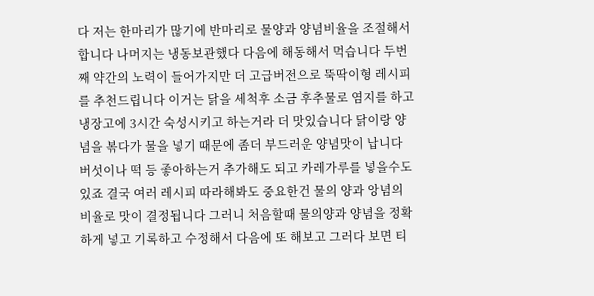다 저는 한마리가 많기에 반마리로 물양과 양념비율을 조절해서 합니다 나머지는 냉동보관했다 다음에 해동해서 먹습니다 두번째 약간의 노력이 들어가지만 더 고급버전으로 뚝딱이형 레시피를 추천드립니다 이거는 닭을 세척후 소금 후추물로 염지를 하고 냉장고에 3시간 숙성시키고 하는거라 더 맛있습니다 닭이랑 양념을 볶다가 물을 넣기 때문에 좀더 부드러운 양념맛이 납니다 버섯이나 떡 등 좋아하는거 추가해도 되고 카레가루를 넣을수도 있죠 결국 여러 레시피 따라해봐도 중요한건 물의 양과 앙념의 비율로 맛이 결정됩니다 그러니 처음할때 물의양과 양념을 정확하게 넣고 기록하고 수정해서 다음에 또 해보고 그러다 보면 티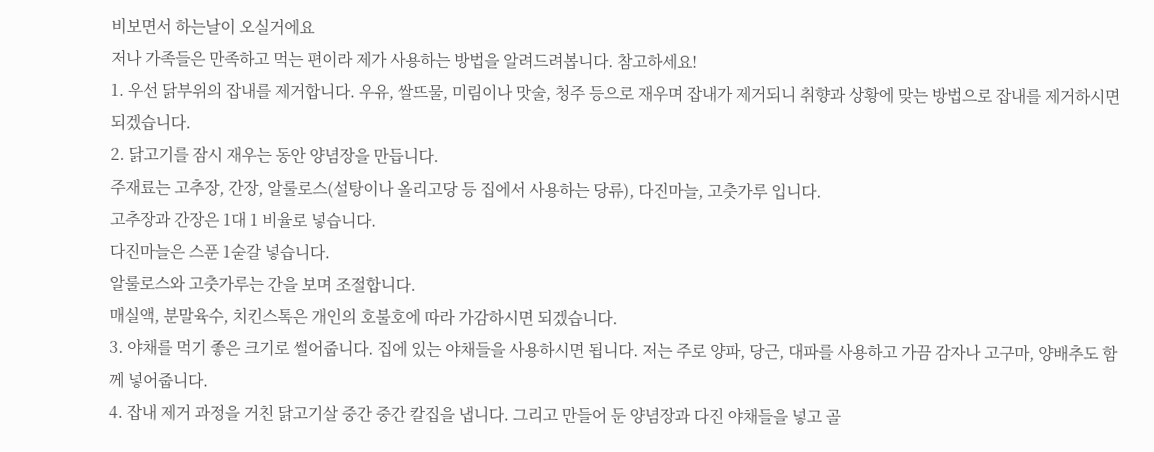비보면서 하는날이 오실거에요
저나 가족들은 만족하고 먹는 편이라 제가 사용하는 방법을 알려드려봅니다. 참고하세요!
1. 우선 닭부위의 잡내를 제거합니다. 우유, 쌀뜨물, 미림이나 맛술, 청주 등으로 재우며 잡내가 제거되니 취향과 상황에 맞는 방법으로 잡내를 제거하시면 되겠습니다.
2. 닭고기를 잠시 재우는 동안 양념장을 만듭니다.
주재료는 고추장, 간장, 알룰로스(설탕이나 올리고당 등 집에서 사용하는 당류), 다진마늘, 고춧가루 입니다.
고추장과 간장은 1대 1 비율로 넣습니다.
다진마늘은 스푼 1숟갈 넣습니다.
알룰로스와 고춧가루는 간을 보며 조절합니다.
매실액, 분말육수, 치킨스톡은 개인의 호불호에 따라 가감하시면 되겠습니다.
3. 야채를 먹기 좋은 크기로 썰어줍니다. 집에 있는 야채들을 사용하시면 됩니다. 저는 주로 양파, 당근, 대파를 사용하고 가끔 감자나 고구마, 양배추도 함께 넣어줍니다.
4. 잡내 제거 과정을 거친 닭고기살 중간 중간 칼집을 냅니다. 그리고 만들어 둔 양념장과 다진 야채들을 넣고 골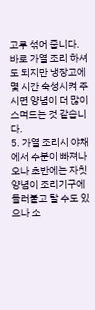고루 섞어 줍니다. 바로 가열 조리 하셔도 되지만 냉장고에 몇 시간 숙성시켜 주시면 양념이 더 많이 스며드는 것 같습니다.
5. 가열 조리시 야채에서 수분이 빠져나오나 초반에는 자칫 양념이 조리기구에 들러붙고 탈 수도 있으나 소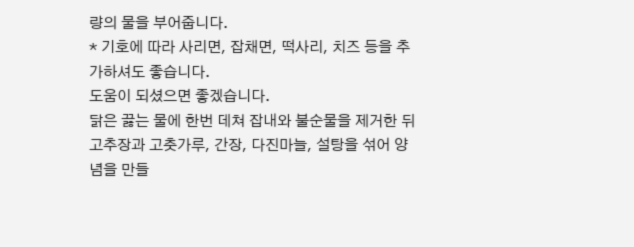량의 물을 부어줍니다.
* 기호에 따라 사리면, 잡채면, 떡사리, 치즈 등을 추가하셔도 좋습니다.
도움이 되셨으면 좋겠습니다.
닭은 끓는 물에 한번 데쳐 잡내와 불순물을 제거한 뒤 고추장과 고춧가루, 간장, 다진마늘, 설탕을 섞어 양념을 만들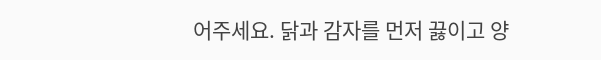어주세요. 닭과 감자를 먼저 끓이고 양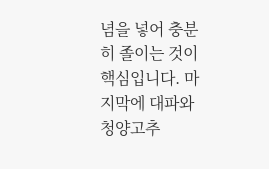념을 넣어 충분히 졸이는 것이 핵심입니다. 마지막에 대파와 청양고추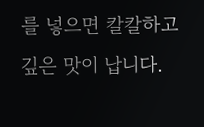를 넣으면 칼칼하고 깊은 맛이 납니다.